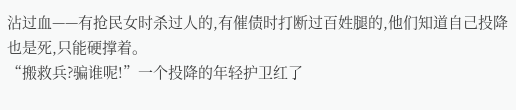沾过血——有抢民女时杀过人的,有催债时打断过百姓腿的,他们知道自己投降也是死,只能硬撑着。
“搬救兵?骗谁呢!”一个投降的年轻护卫红了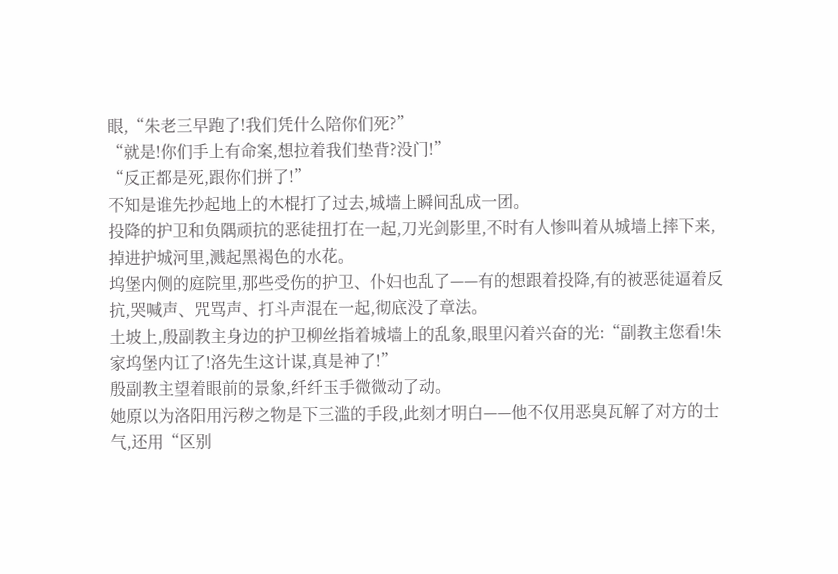眼,“朱老三早跑了!我们凭什么陪你们死?”
“就是!你们手上有命案,想拉着我们垫背?没门!”
“反正都是死,跟你们拼了!”
不知是谁先抄起地上的木棍打了过去,城墙上瞬间乱成一团。
投降的护卫和负隅顽抗的恶徒扭打在一起,刀光剑影里,不时有人惨叫着从城墙上摔下来,掉进护城河里,溅起黑褐色的水花。
坞堡内侧的庭院里,那些受伤的护卫、仆妇也乱了——有的想跟着投降,有的被恶徒逼着反抗,哭喊声、咒骂声、打斗声混在一起,彻底没了章法。
土坡上,殷副教主身边的护卫柳丝指着城墙上的乱象,眼里闪着兴奋的光:“副教主您看!朱家坞堡内讧了!洛先生这计谋,真是神了!”
殷副教主望着眼前的景象,纤纤玉手微微动了动。
她原以为洛阳用污秽之物是下三滥的手段,此刻才明白——他不仅用恶臭瓦解了对方的士气,还用“区别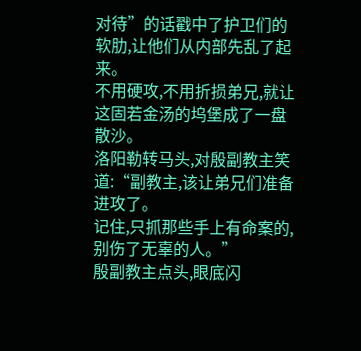对待”的话戳中了护卫们的软肋,让他们从内部先乱了起来。
不用硬攻,不用折损弟兄,就让这固若金汤的坞堡成了一盘散沙。
洛阳勒转马头,对殷副教主笑道:“副教主,该让弟兄们准备进攻了。
记住,只抓那些手上有命案的,别伤了无辜的人。”
殷副教主点头,眼底闪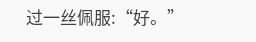过一丝佩服:“好。”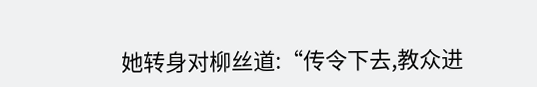她转身对柳丝道:“传令下去,教众进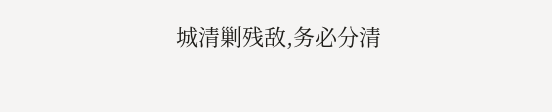城清剿残敌,务必分清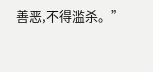善恶,不得滥杀。”